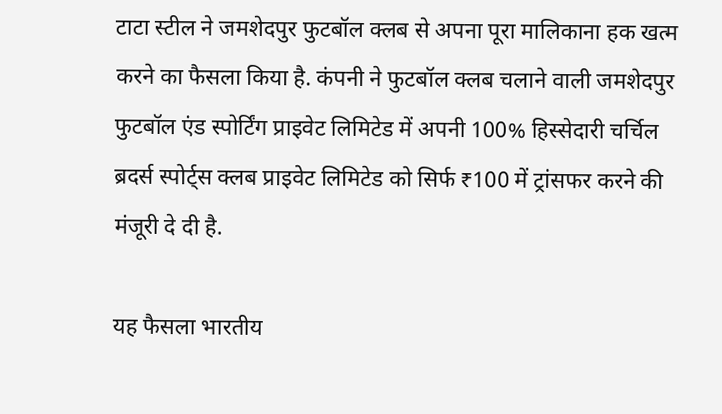टाटा स्टील ने जमशेदपुर फुटबॉल क्लब से अपना पूरा मालिकाना हक खत्म करने का फैसला किया है. कंपनी ने फुटबॉल क्लब चलाने वाली जमशेदपुर फुटबॉल एंड स्पोर्टिंग प्राइवेट लिमिटेड में अपनी 100% हिस्सेदारी चर्चिल ब्रदर्स स्पोर्ट्स क्लब प्राइवेट लिमिटेड को सिर्फ ₹100 में ट्रांसफर करने की मंजूरी दे दी है.

यह फैसला भारतीय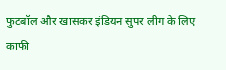फुटबॉल और खासकर इंडियन सुपर लीग के लिए काफी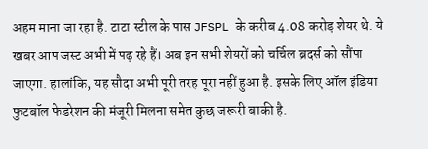अहम माना जा रहा है. टाटा स्टील के पास JFSPL के करीब 4.08 करोड़ शेयर थे. ये खबर आप जस्ट अभी में पढ़ रहे हैं। अब इन सभी शेयरों को चर्चिल ब्रदर्स को सौंपा जाएगा. हालांकि, यह सौदा अभी पूरी तरह पूरा नहीं हुआ है. इसके लिए ऑल इंडिया फुटबॉल फेडरेशन की मंजूरी मिलना समेत कुछ जरूरी बाकी है.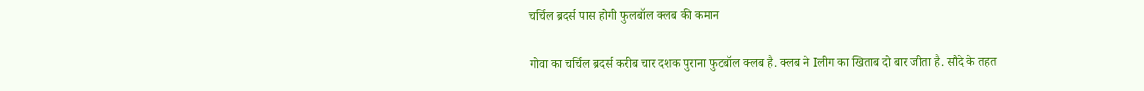चर्चिल ब्रदर्स पास होगी फुलबॉल क्लब की कमान

गोवा का चर्चिल ब्रदर्स करीब चार दशक पुराना फुटबॉल क्लब है. क्लब ने Iलीग का खिताब दो बार जीता है. सौदे के तहत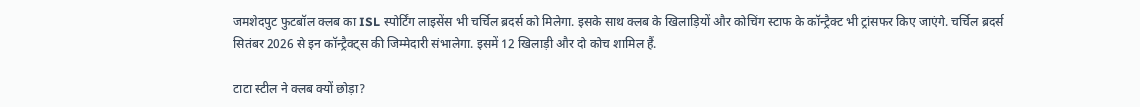जमशेदपुट फुटबॉल क्लब का ISL स्पोर्टिंग लाइसेंस भी चर्चिल ब्रदर्स को मिलेगा. इसके साथ क्लब के खिलाड़ियों और कोचिंग स्टाफ के कॉन्ट्रैक्ट भी ट्रांसफर किए जाएंगे. चर्चिल ब्रदर्स सितंबर 2026 से इन कॉन्ट्रैक्ट्स की जिम्मेदारी संभालेगा. इसमें 12 खिलाड़ी और दो कोच शामिल हैं.

टाटा स्टील ने क्लब क्यों छोड़ा?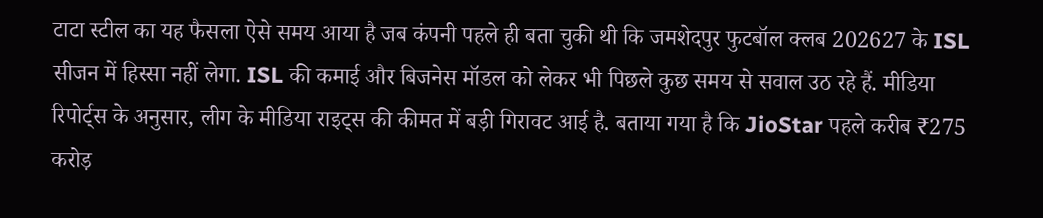टाटा स्टील का यह फैसला ऐसे समय आया है जब कंपनी पहले ही बता चुकी थी कि जमशेदपुर फुटबॉल क्लब 202627 के ISL सीजन में हिस्सा नहीं लेगा. ISL की कमाई और बिजनेस मॉडल को लेकर भी पिछले कुछ समय से सवाल उठ रहे हैं. मीडिया रिपोर्ट्स के अनुसार, लीग के मीडिया राइट्स की कीमत में बड़ी गिरावट आई है. बताया गया है कि JioStar पहले करीब ₹275 करोड़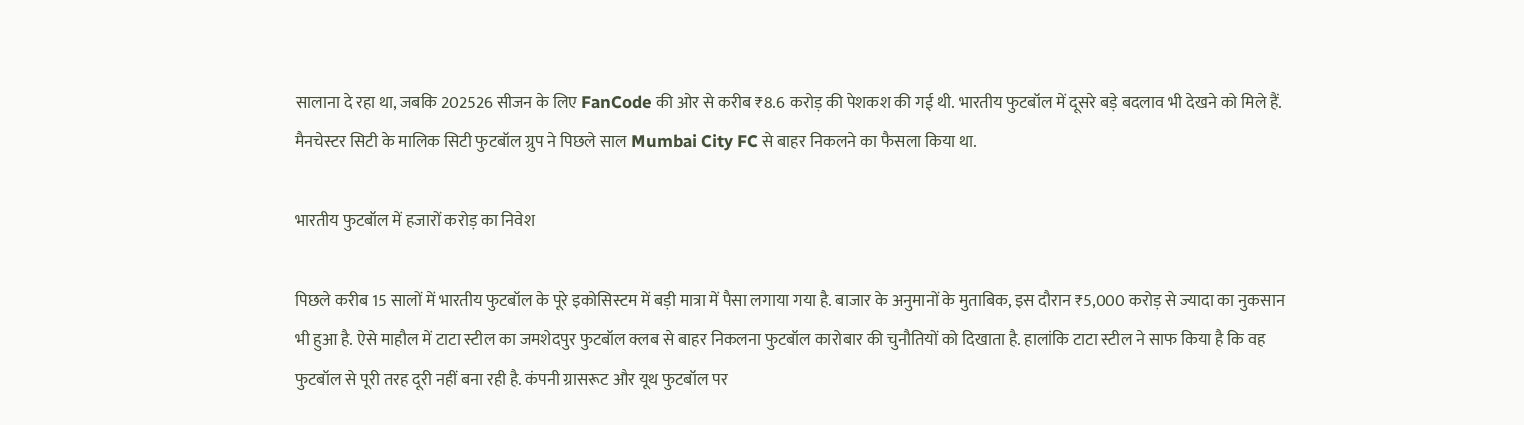सालाना दे रहा था, जबकि 202526 सीजन के लिए FanCode की ओर से करीब ₹8.6 करोड़ की पेशकश की गई थी. भारतीय फुटबॉल में दूसरे बड़े बदलाव भी देखने को मिले हैं. मैनचेस्टर सिटी के मालिक सिटी फुटबॉल ग्रुप ने पिछले साल Mumbai City FC से बाहर निकलने का फैसला किया था.

भारतीय फुटबॉल में हजारों करोड़ का निवेश

पिछले करीब 15 सालों में भारतीय फुटबॉल के पूरे इकोसिस्टम में बड़ी मात्रा में पैसा लगाया गया है. बाजार के अनुमानों के मुताबिक, इस दौरान ₹5,000 करोड़ से ज्यादा का नुकसान भी हुआ है. ऐसे माहौल में टाटा स्टील का जमशेदपुर फुटबॉल क्लब से बाहर निकलना फुटबॉल कारोबार की चुनौतियों को दिखाता है. हालांकि टाटा स्टील ने साफ किया है कि वह फुटबॉल से पूरी तरह दूरी नहीं बना रही है. कंपनी ग्रासरूट और यूथ फुटबॉल पर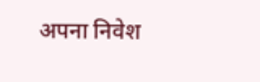अपना निवेश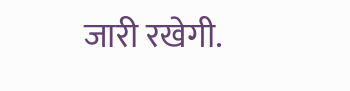जारी रखेगी.